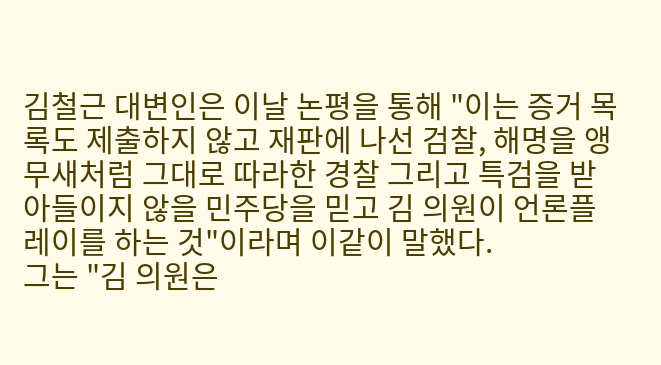김철근 대변인은 이날 논평을 통해 "이는 증거 목록도 제출하지 않고 재판에 나선 검찰, 해명을 앵무새처럼 그대로 따라한 경찰 그리고 특검을 받아들이지 않을 민주당을 믿고 김 의원이 언론플레이를 하는 것"이라며 이같이 말했다.
그는 "김 의원은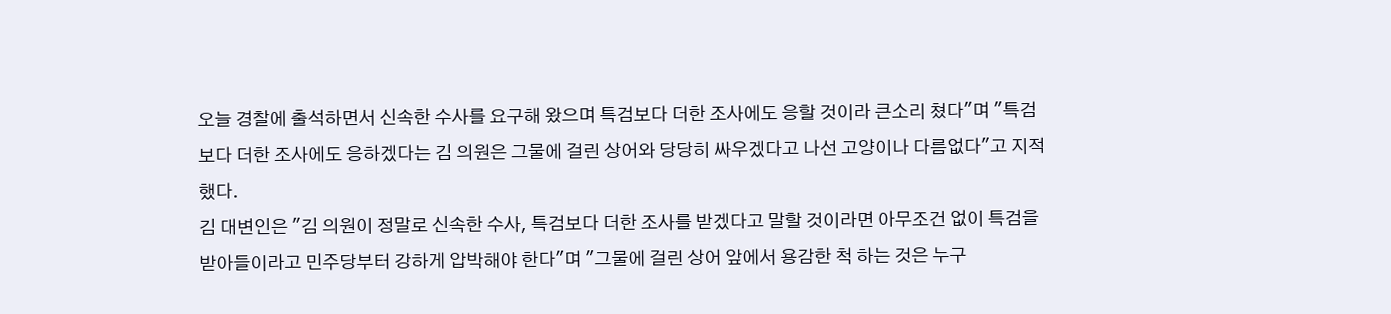오늘 경찰에 출석하면서 신속한 수사를 요구해 왔으며 특검보다 더한 조사에도 응할 것이라 큰소리 쳤다"며 "특검보다 더한 조사에도 응하겠다는 김 의원은 그물에 걸린 상어와 당당히 싸우겠다고 나선 고양이나 다름없다"고 지적했다.
김 대변인은 "김 의원이 정말로 신속한 수사, 특검보다 더한 조사를 받겠다고 말할 것이라면 아무조건 없이 특검을 받아들이라고 민주당부터 강하게 압박해야 한다"며 "그물에 걸린 상어 앞에서 용감한 척 하는 것은 누구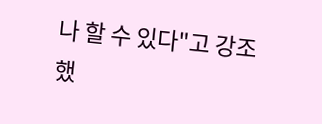나 할 수 있다"고 강조했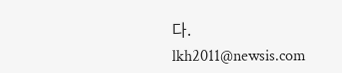다.
lkh2011@newsis.com